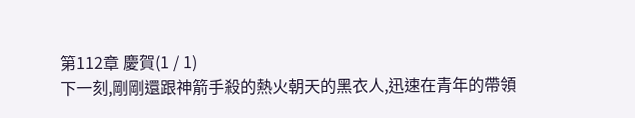第112章 慶賀(1 / 1)
下一刻,剛剛還跟神箭手殺的熱火朝天的黑衣人,迅速在青年的帶領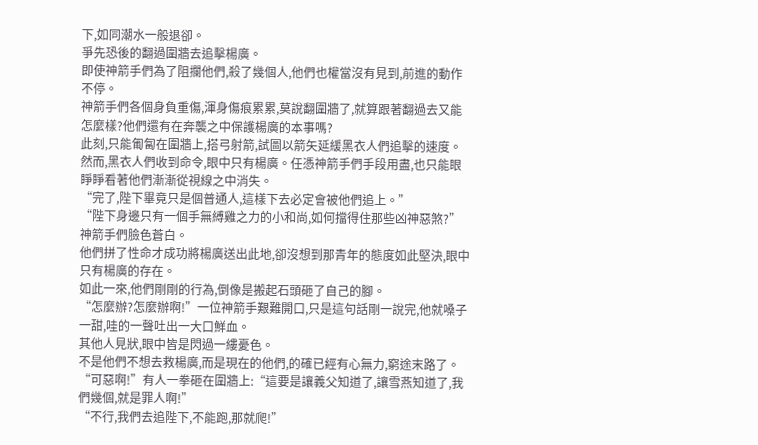下,如同潮水一般退卻。
爭先恐後的翻過圍牆去追擊楊廣。
即使神箭手們為了阻攔他們,殺了幾個人,他們也權當沒有見到,前進的動作不停。
神箭手們各個身負重傷,渾身傷痕累累,莫說翻圍牆了,就算跟著翻過去又能怎麼樣?他們還有在奔襲之中保護楊廣的本事嗎?
此刻,只能匍匐在圍牆上,搭弓射箭,試圖以箭矢延緩黑衣人們追擊的速度。
然而,黑衣人們收到命令,眼中只有楊廣。任憑神箭手們手段用盡,也只能眼睜睜看著他們漸漸從視線之中消失。
“完了,陛下畢竟只是個普通人,這樣下去必定會被他們追上。”
“陛下身邊只有一個手無縛雞之力的小和尚,如何擋得住那些凶神惡煞?”
神箭手們臉色蒼白。
他們拼了性命才成功將楊廣送出此地,卻沒想到那青年的態度如此堅決,眼中只有楊廣的存在。
如此一來,他們剛剛的行為,倒像是搬起石頭砸了自己的腳。
“怎麼辦?怎麼辦啊!”一位神箭手艱難開口,只是這句話剛一說完,他就嗓子一甜,哇的一聲吐出一大口鮮血。
其他人見狀,眼中皆是閃過一縷憂色。
不是他們不想去救楊廣,而是現在的他們,的確已經有心無力,窮途末路了。
“可惡啊!”有人一拳砸在圍牆上:“這要是讓義父知道了,讓雪燕知道了,我們幾個,就是罪人啊!”
“不行,我們去追陛下,不能跑,那就爬!”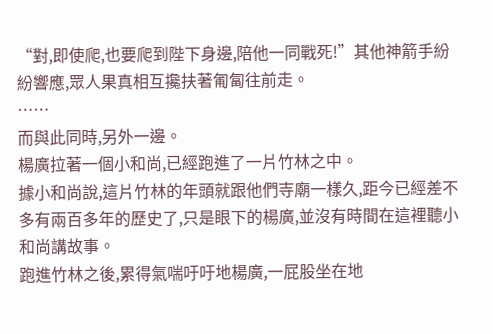“對,即使爬,也要爬到陛下身邊,陪他一同戰死!”其他神箭手紛紛響應,眾人果真相互攙扶著匍匐往前走。
……
而與此同時,另外一邊。
楊廣拉著一個小和尚,已經跑進了一片竹林之中。
據小和尚說,這片竹林的年頭就跟他們寺廟一樣久,距今已經差不多有兩百多年的歷史了,只是眼下的楊廣,並沒有時間在這裡聽小和尚講故事。
跑進竹林之後,累得氣喘吁吁地楊廣,一屁股坐在地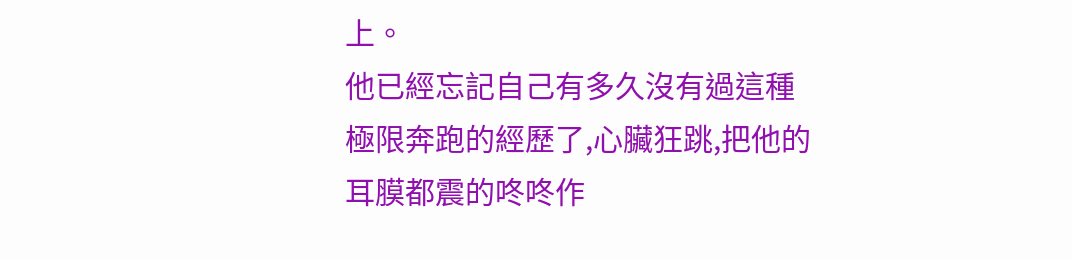上。
他已經忘記自己有多久沒有過這種極限奔跑的經歷了,心臟狂跳,把他的耳膜都震的咚咚作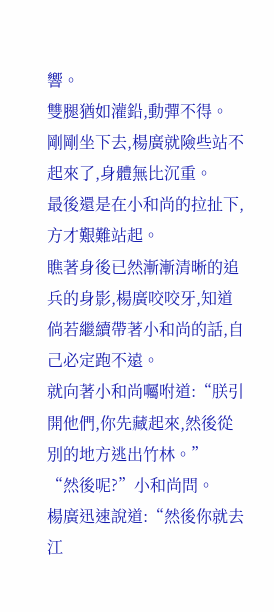響。
雙腿猶如灌鉛,動彈不得。
剛剛坐下去,楊廣就險些站不起來了,身體無比沉重。
最後還是在小和尚的拉扯下,方才艱難站起。
瞧著身後已然漸漸清晰的追兵的身影,楊廣咬咬牙,知道倘若繼續帶著小和尚的話,自己必定跑不遠。
就向著小和尚囑咐道:“朕引開他們,你先藏起來,然後從別的地方逃出竹林。”
“然後呢?”小和尚問。
楊廣迅速說道:“然後你就去江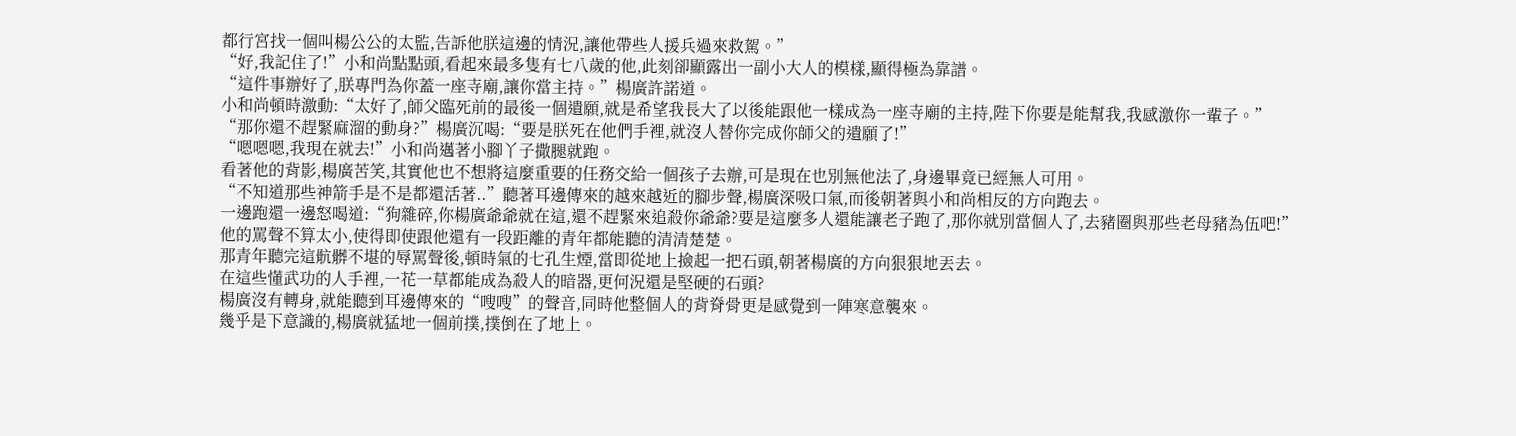都行宮找一個叫楊公公的太監,告訴他朕這邊的情況,讓他帶些人援兵過來救駕。”
“好,我記住了!”小和尚點點頭,看起來最多隻有七八歲的他,此刻卻顯露出一副小大人的模樣,顯得極為靠譜。
“這件事辦好了,朕專門為你蓋一座寺廟,讓你當主持。”楊廣許諾道。
小和尚頓時激動:“太好了,師父臨死前的最後一個遺願,就是希望我長大了以後能跟他一樣成為一座寺廟的主持,陛下你要是能幫我,我感激你一輩子。”
“那你還不趕緊麻溜的動身?”楊廣沉喝:“要是朕死在他們手裡,就沒人替你完成你師父的遺願了!”
“嗯嗯嗯,我現在就去!”小和尚邁著小腳丫子撒腿就跑。
看著他的背影,楊廣苦笑,其實他也不想將這麼重要的任務交給一個孩子去辦,可是現在也別無他法了,身邊畢竟已經無人可用。
“不知道那些神箭手是不是都還活著..”聽著耳邊傳來的越來越近的腳步聲,楊廣深吸口氣,而後朝著與小和尚相反的方向跑去。
一邊跑還一邊怒喝道:“狗雜碎,你楊廣爺爺就在這,還不趕緊來追殺你爺爺?要是這麼多人還能讓老子跑了,那你就別當個人了,去豬圈與那些老母豬為伍吧!”
他的罵聲不算太小,使得即使跟他還有一段距離的青年都能聽的清清楚楚。
那青年聽完這骯髒不堪的辱罵聲後,頓時氣的七孔生煙,當即從地上撿起一把石頭,朝著楊廣的方向狠狠地丟去。
在這些懂武功的人手裡,一花一草都能成為殺人的暗器,更何況還是堅硬的石頭?
楊廣沒有轉身,就能聽到耳邊傳來的“嗖嗖”的聲音,同時他整個人的背脊骨更是感覺到一陣寒意襲來。
幾乎是下意識的,楊廣就猛地一個前撲,撲倒在了地上。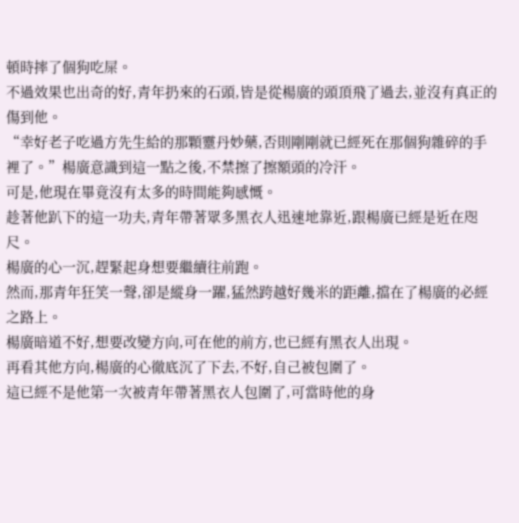頓時摔了個狗吃屎。
不過效果也出奇的好,青年扔來的石頭,皆是從楊廣的頭頂飛了過去,並沒有真正的傷到他。
“幸好老子吃過方先生給的那顆靈丹妙藥,否則剛剛就已經死在那個狗雜碎的手裡了。”楊廣意識到這一點之後,不禁擦了擦額頭的冷汗。
可是,他現在畢竟沒有太多的時間能夠感慨。
趁著他趴下的這一功夫,青年帶著眾多黑衣人迅速地靠近,跟楊廣已經是近在咫尺。
楊廣的心一沉,趕緊起身想要繼續往前跑。
然而,那青年狂笑一聲,卻是縱身一躍,猛然跨越好幾米的距離,擋在了楊廣的必經之路上。
楊廣暗道不好,想要改變方向,可在他的前方,也已經有黑衣人出現。
再看其他方向,楊廣的心徹底沉了下去,不好,自己被包圍了。
這已經不是他第一次被青年帶著黑衣人包圍了,可當時他的身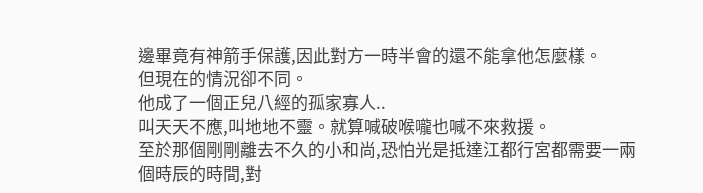邊畢竟有神箭手保護,因此對方一時半會的還不能拿他怎麼樣。
但現在的情況卻不同。
他成了一個正兒八經的孤家寡人..
叫天天不應,叫地地不靈。就算喊破喉嚨也喊不來救援。
至於那個剛剛離去不久的小和尚,恐怕光是抵達江都行宮都需要一兩個時辰的時間,對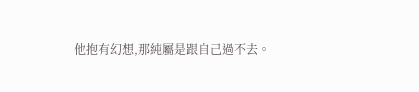他抱有幻想,那純屬是跟自己過不去。